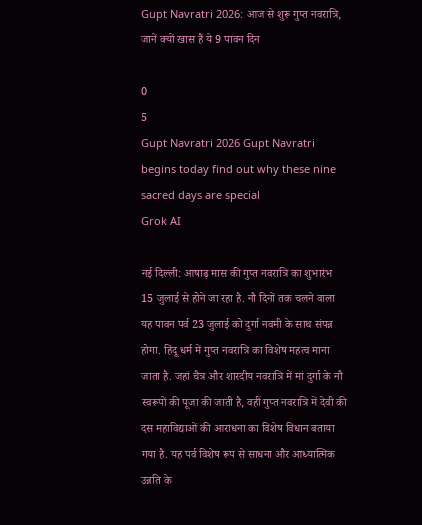Gupt Navratri 2026: आज से शुरू गुप्त नवरात्रि, जानें क्यों खास हैं ये 9 पावन दिन

0
5
Gupt Navratri 2026 Gupt Navratri begins today find out why these nine sacred days are special
Grok AI

नई दिल्ली: आषाढ़ मास की गुप्त नवरात्रि का शुभारंभ 15 जुलाई से होने जा रहा है. नौ दिनों तक चलने वाला यह पावन पर्व 23 जुलाई को दुर्गा नवमी के साथ संपन्न होगा. हिंदू धर्म में गुप्त नवरात्रि का विशेष महत्व माना जाता है. जहां चैत्र और शारदीय नवरात्रि में मां दुर्गा के नौ स्वरूपों की पूजा की जाती है, वहीं गुप्त नवरात्रि में देवी की दस महाविद्याओं की आराधना का विशेष विधान बताया गया है. यह पर्व विशेष रूप से साधना और आध्यात्मिक उन्नति के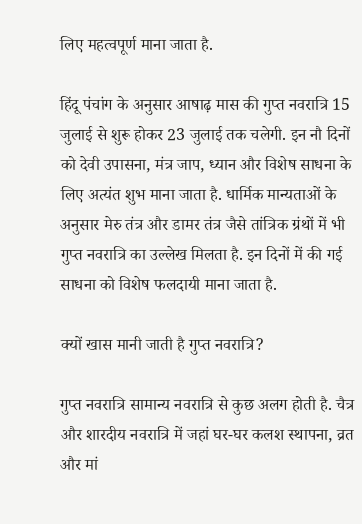लिए महत्वपूर्ण माना जाता है.

हिंदू पंचांग के अनुसार आषाढ़ मास की गुप्त नवरात्रि 15 जुलाई से शुरू होकर 23 जुलाई तक चलेगी. इन नौ दिनों को देवी उपासना, मंत्र जाप, ध्यान और विशेष साधना के लिए अत्यंत शुभ माना जाता है. धार्मिक मान्यताओं के अनुसार मेरु तंत्र और डामर तंत्र जैसे तांत्रिक ग्रंथों में भी गुप्त नवरात्रि का उल्लेख मिलता है. इन दिनों में की गई साधना को विशेष फलदायी माना जाता है.

क्यों खास मानी जाती है गुप्त नवरात्रि?

गुप्त नवरात्रि सामान्य नवरात्रि से कुछ अलग होती है. चैत्र और शारदीय नवरात्रि में जहां घर-घर कलश स्थापना, व्रत और मां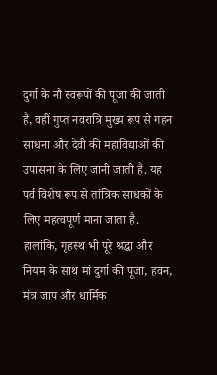दुर्गा के नौ स्वरूपों की पूजा की जाती है, वहीं गुप्त नवरात्रि मुख्य रूप से गहन साधना और देवी की महाविद्याओं की उपासना के लिए जानी जाती है. यह पर्व विशेष रूप से तांत्रिक साधकों के लिए महत्वपूर्ण माना जाता है. हालांकि, गृहस्थ भी पूरे श्रद्धा और नियम के साथ मां दुर्गा की पूजा, हवन, मंत्र जाप और धार्मिक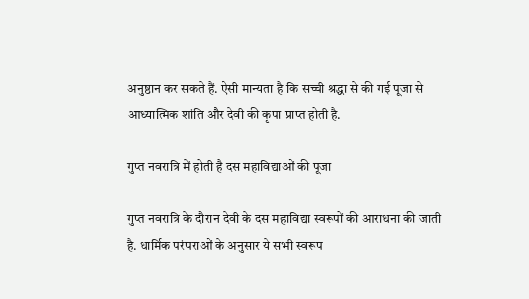अनुष्ठान कर सकते हैं. ऐसी मान्यता है कि सच्ची श्रद्धा से की गई पूजा से आध्यात्मिक शांति और देवी की कृपा प्राप्त होती है.

गुप्त नवरात्रि में होती है दस महाविद्याओं की पूजा

गुप्त नवरात्रि के दौरान देवी के दस महाविद्या स्वरूपों की आराधना की जाती है. धार्मिक परंपराओं के अनुसार ये सभी स्वरूप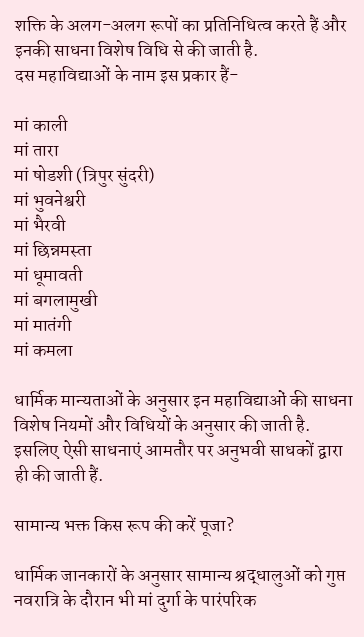शक्ति के अलग-अलग रूपों का प्रतिनिधित्व करते हैं और इनकी साधना विशेष विधि से की जाती है.
दस महाविद्याओं के नाम इस प्रकार हैं-

मां काली
मां तारा
मां षोडशी (त्रिपुर सुंदरी)
मां भुवनेश्वरी
मां भैरवी
मां छिन्नमस्ता
मां धूमावती
मां बगलामुखी
मां मातंगी
मां कमला

धार्मिक मान्यताओं के अनुसार इन महाविद्याओं की साधना विशेष नियमों और विधियों के अनुसार की जाती है. इसलिए ऐसी साधनाएं आमतौर पर अनुभवी साधकों द्वारा ही की जाती हैं.

सामान्य भक्त किस रूप की करें पूजा?

धार्मिक जानकारों के अनुसार सामान्य श्रद्धालुओं को गुप्त नवरात्रि के दौरान भी मां दुर्गा के पारंपरिक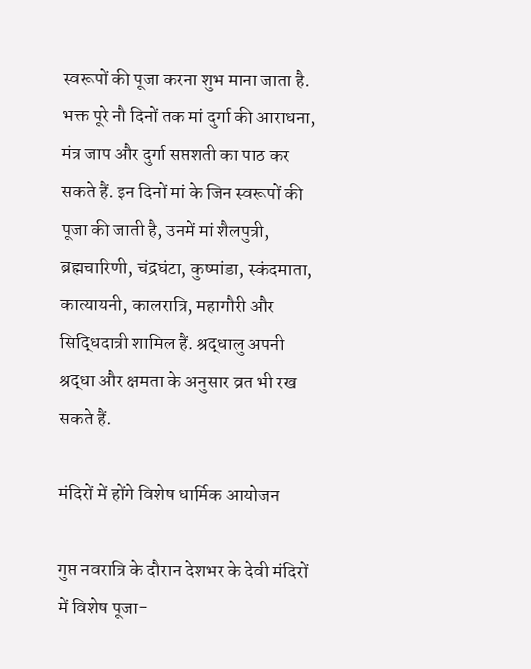स्वरूपों की पूजा करना शुभ माना जाता है. भक्त पूरे नौ दिनों तक मां दुर्गा की आराधना, मंत्र जाप और दुर्गा सप्तशती का पाठ कर सकते हैं. इन दिनों मां के जिन स्वरूपों की पूजा की जाती है, उनमें मां शैलपुत्री, ब्रह्मचारिणी, चंद्रघंटा, कुष्मांडा, स्कंदमाता, कात्यायनी, कालरात्रि, महागौरी और सिद्धिदात्री शामिल हैं. श्रद्धालु अपनी श्रद्धा और क्षमता के अनुसार व्रत भी रख सकते हैं.

मंदिरों में होंगे विशेष धार्मिक आयोजन

गुप्त नवरात्रि के दौरान देशभर के देवी मंदिरों में विशेष पूजा-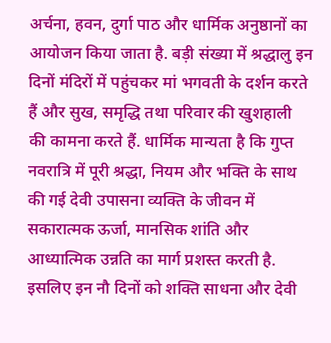अर्चना, हवन, दुर्गा पाठ और धार्मिक अनुष्ठानों का आयोजन किया जाता है. बड़ी संख्या में श्रद्धालु इन दिनों मंदिरों में पहुंचकर मां भगवती के दर्शन करते हैं और सुख, समृद्धि तथा परिवार की खुशहाली की कामना करते हैं. धार्मिक मान्यता है कि गुप्त नवरात्रि में पूरी श्रद्धा, नियम और भक्ति के साथ की गई देवी उपासना व्यक्ति के जीवन में सकारात्मक ऊर्जा, मानसिक शांति और आध्यात्मिक उन्नति का मार्ग प्रशस्त करती है. इसलिए इन नौ दिनों को शक्ति साधना और देवी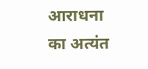आराधना का अत्यंत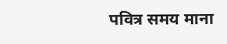पवित्र समय माना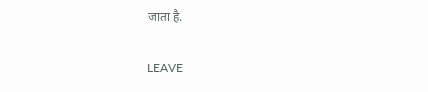जाता है.

LEAVE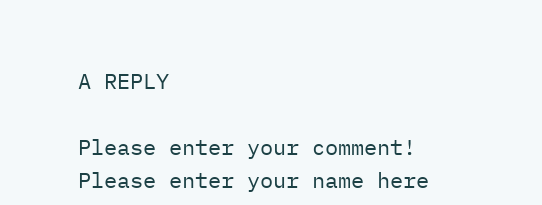A REPLY

Please enter your comment!
Please enter your name here